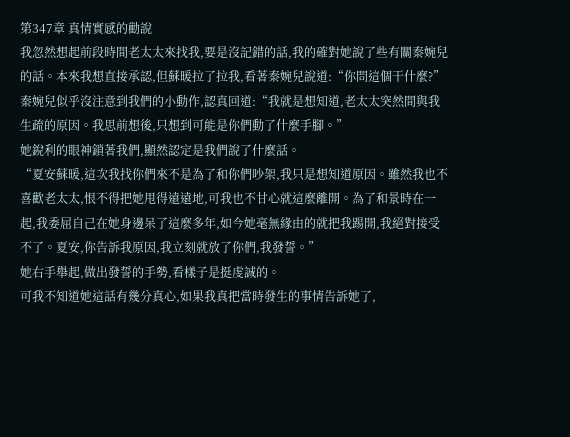第347章 真情實感的勸說
我忽然想起前段時間老太太來找我,要是沒記錯的話,我的確對她說了些有關秦婉兒的話。本來我想直接承認,但蘇暖拉了拉我,看著秦婉兒說道:“你問這個干什麼?”
秦婉兒似乎沒注意到我們的小動作,認真回道:“我就是想知道,老太太突然間與我生疏的原因。我思前想後,只想到可能是你們動了什麼手腳。”
她銳利的眼神鎖著我們,顯然認定是我們說了什麼話。
“夏安蘇暖,這次我找你們來不是為了和你們吵架,我只是想知道原因。雖然我也不喜歡老太太,恨不得把她甩得遠遠地,可我也不甘心就這麼離開。為了和景時在一起,我委屈自己在她身邊呆了這麼多年,如今她毫無緣由的就把我踢開,我絕對接受不了。夏安,你告訴我原因,我立刻就放了你們,我發誓。”
她右手舉起,做出發誓的手勢,看樣子是挺虔誠的。
可我不知道她這話有幾分真心,如果我真把當時發生的事情告訴她了,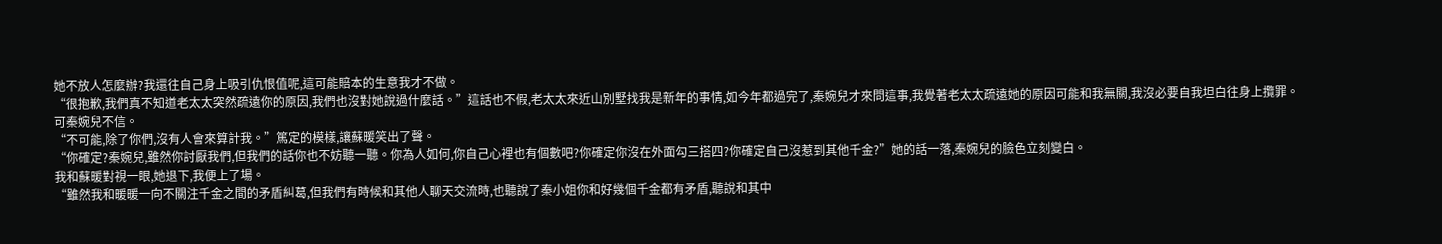她不放人怎麼辦?我還往自己身上吸引仇恨值呢,這可能賠本的生意我才不做。
“很抱歉,我們真不知道老太太突然疏遠你的原因,我們也沒對她說過什麼話。”這話也不假,老太太來近山別墅找我是新年的事情,如今年都過完了,秦婉兒才來問這事,我覺著老太太疏遠她的原因可能和我無關,我沒必要自我坦白往身上攬罪。
可秦婉兒不信。
“不可能,除了你們,沒有人會來算計我。”篤定的模樣,讓蘇暖笑出了聲。
“你確定?秦婉兒,雖然你討厭我們,但我們的話你也不妨聽一聽。你為人如何,你自己心裡也有個數吧?你確定你沒在外面勾三搭四?你確定自己沒惹到其他千金?”她的話一落,秦婉兒的臉色立刻變白。
我和蘇暖對視一眼,她退下,我便上了場。
“雖然我和暖暖一向不關注千金之間的矛盾糾葛,但我們有時候和其他人聊天交流時,也聽說了秦小姐你和好幾個千金都有矛盾,聽說和其中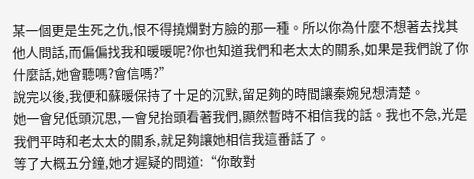某一個更是生死之仇,恨不得撓爛對方臉的那一種。所以你為什麼不想著去找其他人問話,而偏偏找我和暖暖呢?你也知道我們和老太太的關系,如果是我們說了你什麼話,她會聽嗎?會信嗎?”
說完以後,我便和蘇暖保持了十足的沉默,留足夠的時間讓秦婉兒想清楚。
她一會兒低頭沉思,一會兒抬頭看著我們,顯然暫時不相信我的話。我也不急,光是我們平時和老太太的關系,就足夠讓她相信我這番話了。
等了大概五分鐘,她才遲疑的問道:“你敢對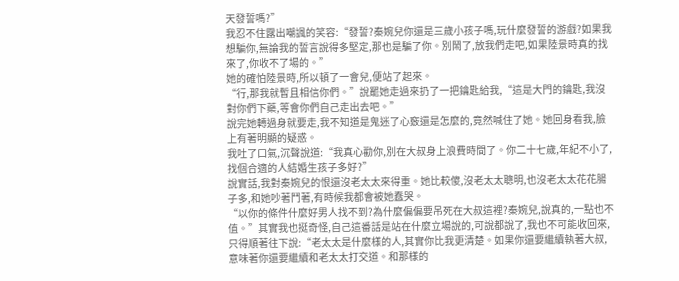天發誓嗎?”
我忍不住露出嘲諷的笑容:“發誓?秦婉兒你還是三歲小孩子嗎,玩什麼發誓的游戲?如果我想騙你,無論我的誓言說得多堅定,那也是騙了你。別鬧了,放我們走吧,如果陸景時真的找來了,你收不了場的。”
她的確怕陸景時,所以頓了一會兒,便站了起來。
“行,那我就暫且相信你們。”說罷她走過來扔了一把鑰匙給我,“這是大門的鑰匙,我沒對你們下藥,等會你們自己走出去吧。”
說完她轉過身就要走,我不知道是鬼迷了心竅還是怎麼的,竟然喊住了她。她回身看我,臉上有著明顯的疑惑。
我吐了口氣,沉聲說道:“我真心勸你,別在大叔身上浪費時間了。你二十七歲,年紀不小了,找個合適的人結婚生孩子多好?”
說實話,我對秦婉兒的恨還沒老太太來得重。她比較傻,沒老太太聰明,也沒老太太花花腸子多,和她吵著鬥著,有時候我都會被她蠢哭。
“以你的條件什麼好男人找不到?為什麼偏偏要吊死在大叔這裡?秦婉兒,說真的,一點也不值。”其實我也挺奇怪,自己這番話是站在什麼立場說的,可說都說了,我也不可能收回來,只得順著往下說:“老太太是什麼樣的人,其實你比我更清楚。如果你還要繼續執著大叔,意味著你還要繼續和老太太打交道。和那樣的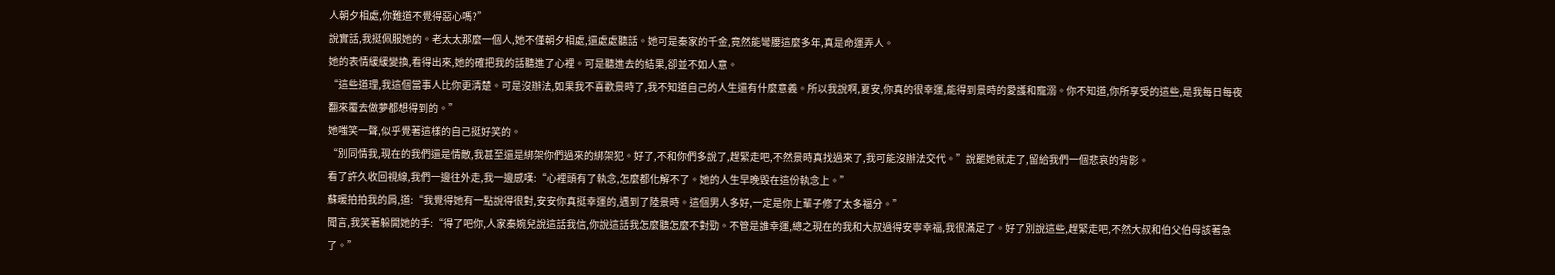人朝夕相處,你難道不覺得惡心嗎?”
說實話,我挺佩服她的。老太太那麼一個人,她不僅朝夕相處,還處處聽話。她可是秦家的千金,竟然能彎腰這麼多年,真是命運弄人。
她的表情緩緩變換,看得出來,她的確把我的話聽進了心裡。可是聽進去的結果,卻並不如人意。
“這些道理,我這個當事人比你更清楚。可是沒辦法,如果我不喜歡景時了,我不知道自己的人生還有什麼意義。所以我說啊,夏安,你真的很幸運,能得到景時的愛護和寵溺。你不知道,你所享受的這些,是我每日每夜翻來覆去做夢都想得到的。”
她嗤笑一聲,似乎覺著這樣的自己挺好笑的。
“別同情我,現在的我們還是情敵,我甚至還是綁架你們過來的綁架犯。好了,不和你們多說了,趕緊走吧,不然景時真找過來了,我可能沒辦法交代。”說罷她就走了,留給我們一個悲哀的背影。
看了許久收回視線,我們一邊往外走,我一邊感嘆:“心裡頭有了執念,怎麼都化解不了。她的人生早晚毀在這份執念上。”
蘇暖拍拍我的肩,道:“我覺得她有一點說得很對,安安你真挺幸運的,遇到了陸景時。這個男人多好,一定是你上輩子修了太多福分。”
聞言,我笑著躲開她的手:“得了吧你,人家秦婉兒說這話我信,你說這話我怎麼聽怎麼不對勁。不管是誰幸運,總之現在的我和大叔過得安寧幸福,我很滿足了。好了別說這些,趕緊走吧,不然大叔和伯父伯母該著急了。”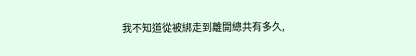我不知道從被綁走到離開總共有多久,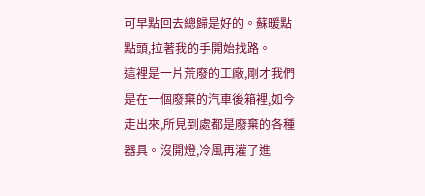可早點回去總歸是好的。蘇暖點點頭,拉著我的手開始找路。
這裡是一片荒廢的工廠,剛才我們是在一個廢棄的汽車後箱裡,如今走出來,所見到處都是廢棄的各種器具。沒開燈,冷風再灌了進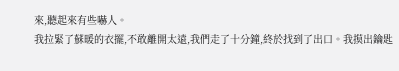來,聽起來有些嚇人。
我拉緊了蘇暖的衣擺,不敢離開太遠,我們走了十分鐘,終於找到了出口。我摸出鑰匙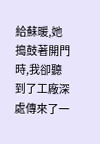給蘇暖,她搗鼓著開門時,我卻聽到了工廠深處傳來了一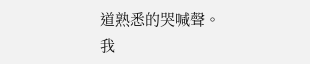道熟悉的哭喊聲。
我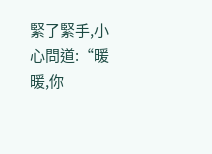緊了緊手,小心問道:“暖暖,你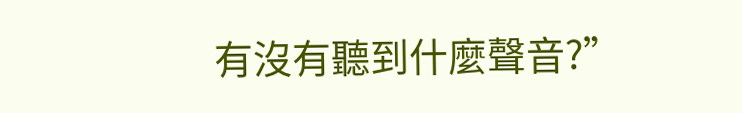有沒有聽到什麼聲音?”